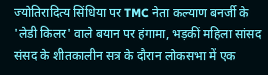ज्योतिरादित्य सिंधिया पर TMC नेता कल्याण बनर्जी के 'लेडी किलर' वाले बयान पर हंगामा, भड़कीं महिला सांसद
संसद के शीतकालीन सत्र के दौरान लोकसभा में एक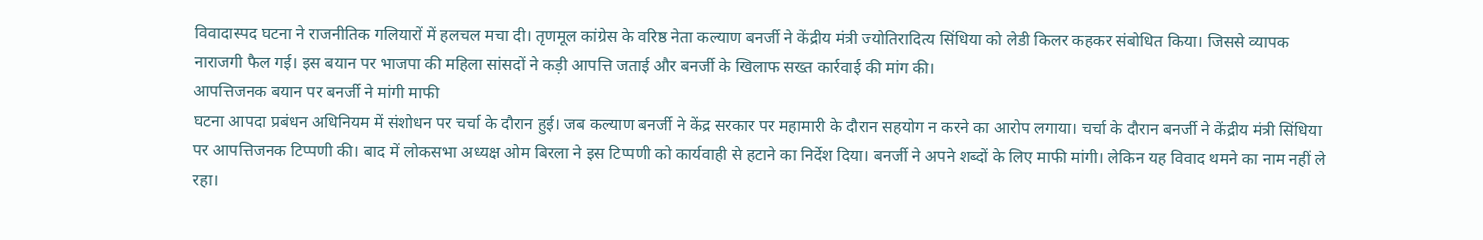विवादास्पद घटना ने राजनीतिक गलियारों में हलचल मचा दी। तृणमूल कांग्रेस के वरिष्ठ नेता कल्याण बनर्जी ने केंद्रीय मंत्री ज्योतिरादित्य सिंधिया को लेडी किलर कहकर संबोधित किया। जिससे व्यापक नाराजगी फैल गई। इस बयान पर भाजपा की महिला सांसदों ने कड़ी आपत्ति जताई और बनर्जी के खिलाफ सख्त कार्रवाई की मांग की।
आपत्तिजनक बयान पर बनर्जी ने मांगी माफी
घटना आपदा प्रबंधन अधिनियम में संशोधन पर चर्चा के दौरान हुई। जब कल्याण बनर्जी ने केंद्र सरकार पर महामारी के दौरान सहयोग न करने का आरोप लगाया। चर्चा के दौरान बनर्जी ने केंद्रीय मंत्री सिंधिया पर आपत्तिजनक टिप्पणी की। बाद में लोकसभा अध्यक्ष ओम बिरला ने इस टिप्पणी को कार्यवाही से हटाने का निर्देश दिया। बनर्जी ने अपने शब्दों के लिए माफी मांगी। लेकिन यह विवाद थमने का नाम नहीं ले रहा।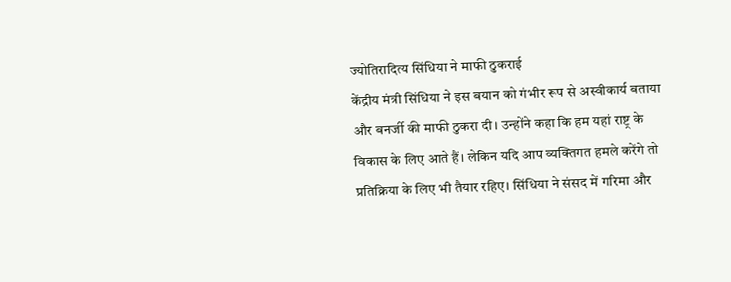ज्योतिरादित्य सिंधिया ने माफी ठुकराई
केंद्रीय मंत्री सिंधिया ने इस बयान को गंभीर रूप से अस्वीकार्य बताया और बनर्जी की माफी ठुकरा दी। उन्होंने कहा कि हम यहां राष्ट्र के विकास के लिए आते हैं। लेकिन यदि आप व्यक्तिगत हमले करेंगे तो प्रतिक्रिया के लिए भी तैयार रहिए। सिंधिया ने संसद में गरिमा और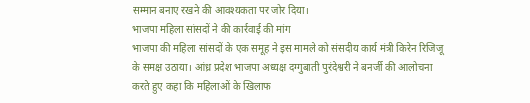सम्मान बनाए रखने की आवश्यकता पर जोर दिया।
भाजपा महिला सांसदों ने की कार्रवाई की मांग
भाजपा की महिला सांसदों के एक समूह ने इस मामले को संसदीय कार्य मंत्री किरेन रिजिजू के समक्ष उठाया। आंध्र प्रदेश भाजपा अध्यक्ष दग्गुबाती पुरंदेश्वरी ने बनर्जी की आलोचना करते हुए कहा कि महिलाओं के खिलाफ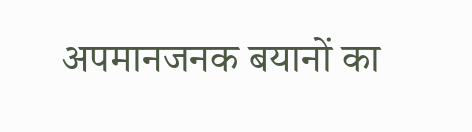अपमानजनक बयानों का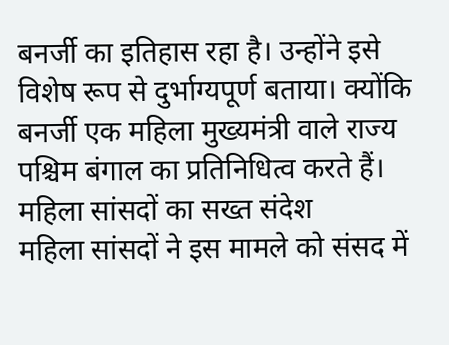बनर्जी का इतिहास रहा है। उन्होंने इसे विशेष रूप से दुर्भाग्यपूर्ण बताया। क्योंकि बनर्जी एक महिला मुख्यमंत्री वाले राज्य पश्चिम बंगाल का प्रतिनिधित्व करते हैं।
महिला सांसदों का सख्त संदेश
महिला सांसदों ने इस मामले को संसद में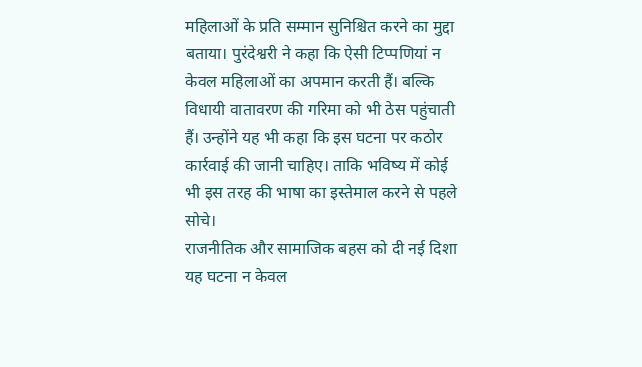महिलाओं के प्रति सम्मान सुनिश्चित करने का मुद्दा बताया। पुरंदेश्वरी ने कहा कि ऐसी टिप्पणियां न केवल महिलाओं का अपमान करती हैं। बल्कि विधायी वातावरण की गरिमा को भी ठेस पहुंचाती हैं। उन्होंने यह भी कहा कि इस घटना पर कठोर कार्रवाई की जानी चाहिए। ताकि भविष्य में कोई भी इस तरह की भाषा का इस्तेमाल करने से पहले सोचे।
राजनीतिक और सामाजिक बहस को दी नई दिशा
यह घटना न केवल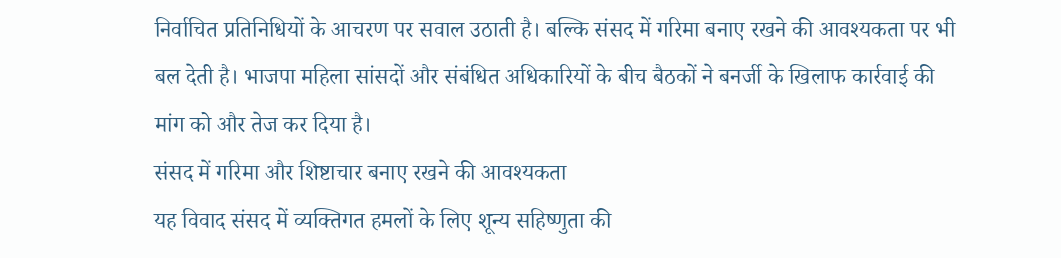निर्वाचित प्रतिनिधियों के आचरण पर सवाल उठाती है। बल्कि संसद में गरिमा बनाए रखने की आवश्यकता पर भी बल देती है। भाजपा महिला सांसदों और संबंधित अधिकारियों के बीच बैठकों ने बनर्जी के खिलाफ कार्रवाई की मांग को और तेज कर दिया है।
संसद में गरिमा और शिष्टाचार बनाए रखने की आवश्यकता
यह विवाद संसद में व्यक्तिगत हमलों के लिए शून्य सहिष्णुता की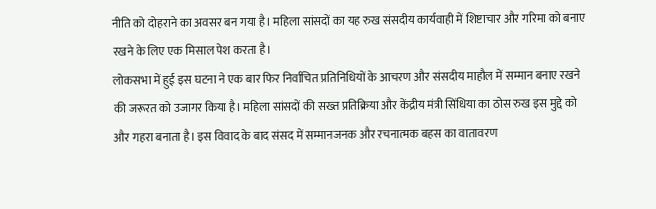नीति को दोहराने का अवसर बन गया है। महिला सांसदों का यह रुख संसदीय कार्यवाही में शिष्टाचार और गरिमा को बनाए रखने के लिए एक मिसाल पेश करता है।
लोकसभा में हुई इस घटना ने एक बार फिर निर्वाचित प्रतिनिधियों के आचरण और संसदीय माहौल में सम्मान बनाए रखने की जरूरत को उजागर किया है। महिला सांसदों की सख्त प्रतिक्रिया और केंद्रीय मंत्री सिंधिया का ठोस रुख इस मुद्दे को और गहरा बनाता है। इस विवाद के बाद संसद में सम्मानजनक और रचनात्मक बहस का वातावरण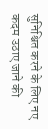सुनिश्चित करने के लिए नए कदम उठाए जाने की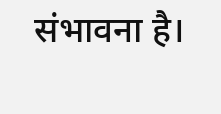संभावना है।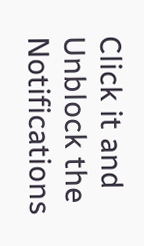Click it and Unblock the Notifications